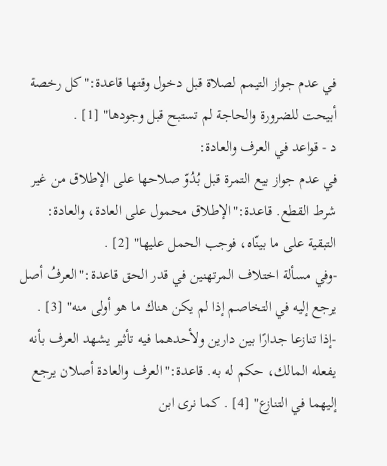في عدم جواز التيمم لصلاة قبل دخول وقتها قاعدة:"كل رخصة أبيحت للضرورة والحاجة لم تستبح قبل وجودها" [1] .
د - قواعد في العرف والعادة:
في عدم جواز بيع التمرة قبل بُدُوّ صلاحها على الإطلاق من غير شرط القطع. قاعدة:"الإطلاق محمول على العادة، والعادة: التبقية على ما بينّاه، فوجب الحمل عليها" [2] .
-وفي مسألة اختلاف المرتهنين في قدر الحق قاعدة:"العرفُ أصل يرجع إليه في التخاصم إذا لم يكن هناك ما هو أولى منه" [3] .
-إذا تنازعا جدارًا بين دارين ولأحدهما فيه تأثير يشهد العرف بأنه يفعله المالك، حكم له به. قاعدة:"العرف والعادة أصلان يرجع إليهما في التنازع" [4] . كما نرى ابن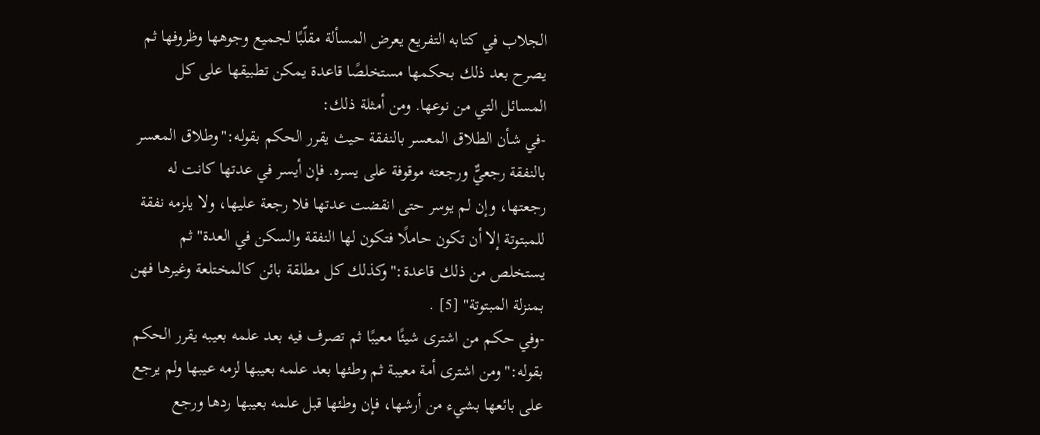الجلاب في كتابه التفريع يعرض المسألة مقلّبًا لجميع وجوهها وظروفها ثم يصرح بعد ذلك بحكمها مستخلصًا قاعدة يمكن تطبيقها على كل المسائل التي من نوعها. ومن أمثلة ذلك:
-في شأن الطلاق المعسر بالنفقة حيث يقرر الحكم بقوله:"وطلاق المعسر بالنفقة رجعيٌّ ورجعته موقوفة على يسره. فإن أيسر في عدتها كانت له رجعتها، وإن لم يوسر حتى انقضت عدتها فلا رجعة عليها، ولا يلزمه نفقة للمبتوتة إلا أن تكون حاملًا فتكون لها النفقة والسكن في العدة"ثم يستخلص من ذلك قاعدة:"وكذلك كل مطلقة بائن كالمختلعة وغيرها فهن بمنزلة المبتوتة" [5] .
-وفي حكم من اشترى شيئًا معيبًا ثم تصرف فيه بعد علمه بعيبه يقرر الحكم بقوله:"ومن اشترى أمة معيبة ثم وطئها بعد علمه بعيبها لزمه عيبها ولم يرجع على بائعها بشيء من أرشها، فإن وطئها قبل علمه بعيبها ردها ورجع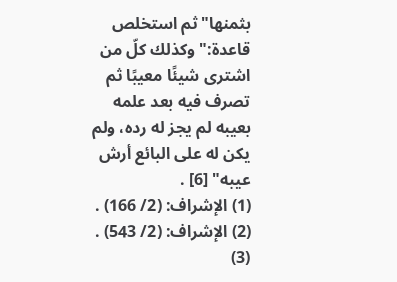بثمنها"ثم استخلص قاعدة:"وكذلك كلّ من اشترى شيئًا معيبًا ثم تصرف فيه بعد علمه بعيبه لم يجز له رده، ولم يكن له على البائع أرش عيبه" [6] .
(1) الإشراف: (2/ 166) .
(2) الإشراف: (2/ 543) .
(3)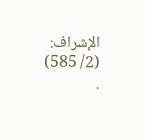الإشراف: (2/ 585) .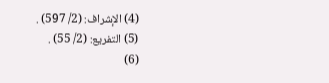(4) الإشراف: (2/ 597) .
(5) التفريع: (2/ 55) .
(6)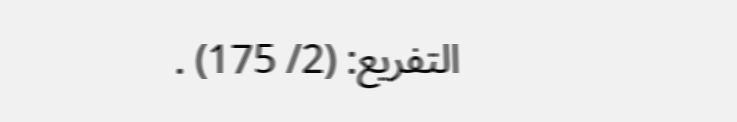التفريع: (2/ 175) .